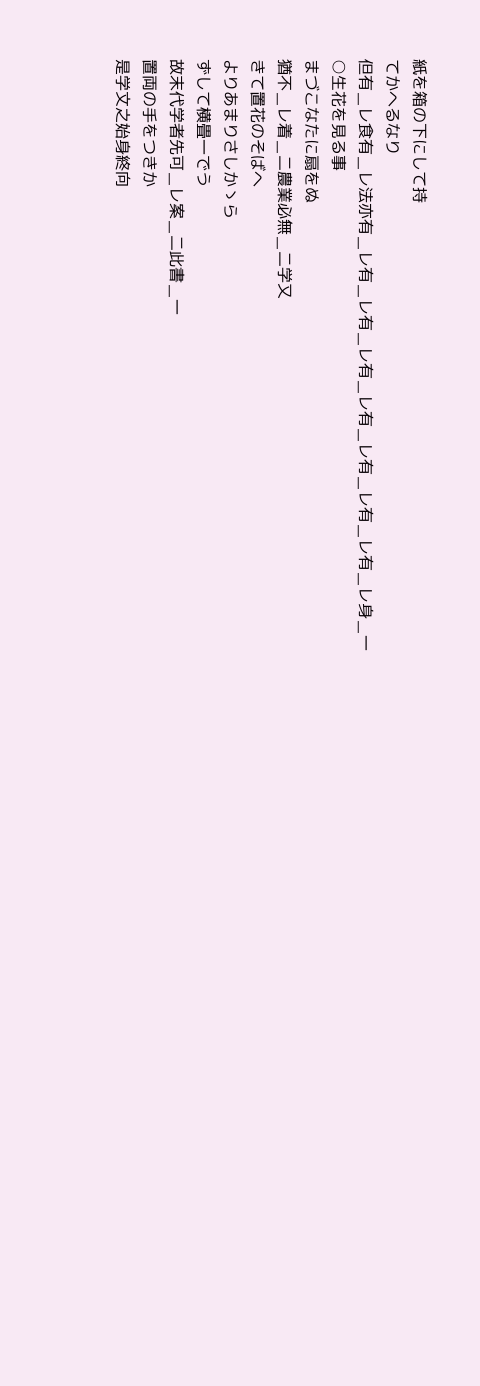紙を箱の下にして持
てかへるなり
但有＿レ食有＿レ法亦有＿レ有＿レ有＿レ有＿レ有＿レ有＿レ有＿レ有＿レ身＿一
○生花を見る事
まづこなたに扇をぬ
猶不＿レ着＿二農業必無＿二学又
きて置花のそばへ
よりあまりさしかゝら
ずして横畳一でう
故末代学者先可＿レ案＿二此書＿一
置両の手をつきか
是学文之始身終向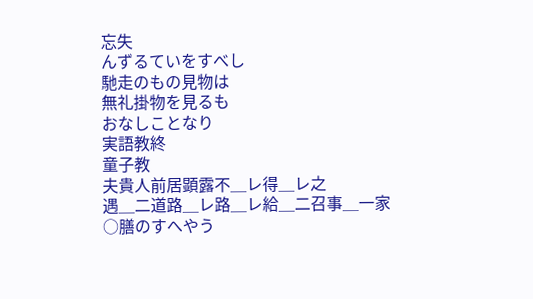忘失
んずるていをすべし
馳走のもの見物は
無礼掛物を見るも
おなしことなり
実語教終
童子教
夫貴人前居顕露不＿レ得＿レ之
遇＿二道路＿レ路＿レ給＿二召事＿一家
○膳のすへやう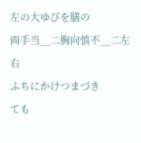左の大ゆびを膳の
両手当＿二胸向慎不＿二左右
ふちにかけつまづき
ても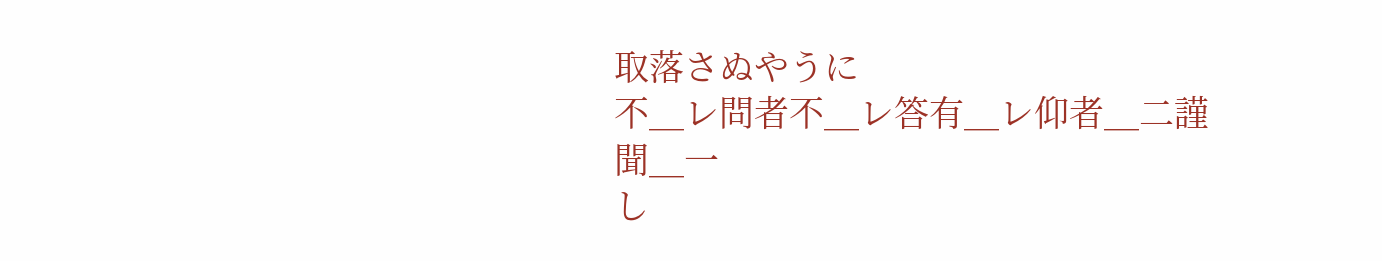取落さぬやうに
不＿レ問者不＿レ答有＿レ仰者＿二謹聞＿一
し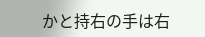かと持右の手は右